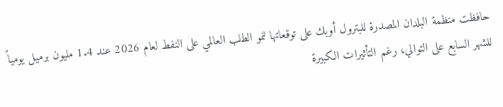حافظت منظمة البلدان المصدرة للبترول أوبك على توقعاتها لنمو الطلب العالمي على النفط لعام 2026 عند 1.4 مليون برميل يومياً للشهر السابع على التوالي، رغم التأثيرات الكبيرة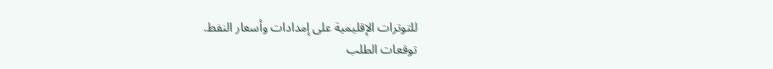للتوترات الإقليمية على إمدادات وأسعار النفط.
توقعات الطلب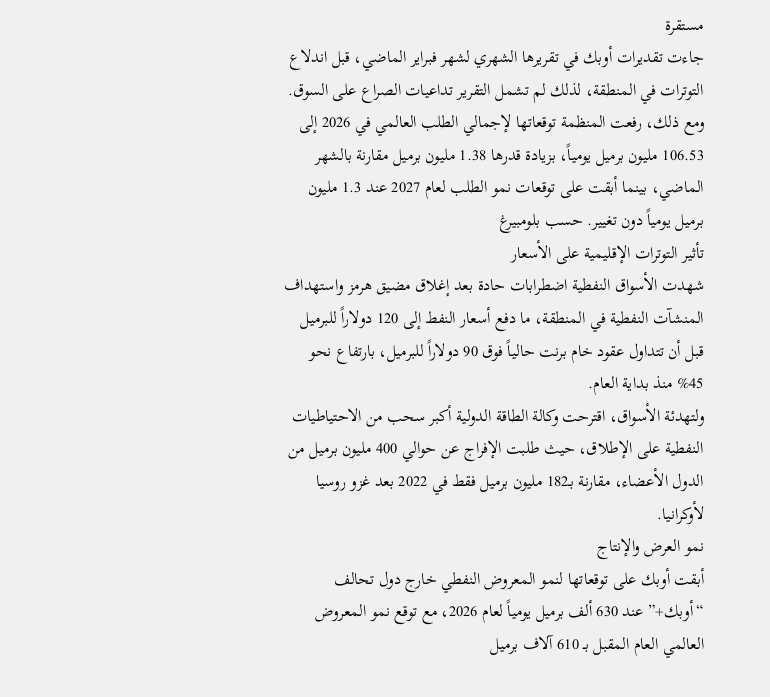مستقرة
جاءت تقديرات أوبك في تقريرها الشهري لشهر فبراير الماضي، قبل اندلاع التوترات في المنطقة، لذلك لم تشمل التقرير تداعيات الصراع على السوق.
ومع ذلك، رفعت المنظمة توقعاتها لإجمالي الطلب العالمي في 2026 إلى 106.53 مليون برميل يومياً، بزيادة قدرها 1.38 مليون برميل مقارنة بالشهر الماضي، بينما أبقت على توقعات نمو الطلب لعام 2027 عند 1.3 مليون برميل يومياً دون تغيير. حسب بلومبيرغ
تأثير التوترات الإقليمية على الأسعار
شهدت الأسواق النفطية اضطرابات حادة بعد إغلاق مضيق هرمز واستهداف المنشآت النفطية في المنطقة، ما دفع أسعار النفط إلى 120 دولاراً للبرميل قبل أن تتداول عقود خام برنت حالياً فوق 90 دولاراً للبرميل، بارتفاع نحو 45% منذ بداية العام.
ولتهدئة الأسواق، اقترحت وكالة الطاقة الدولية أكبر سحب من الاحتياطيات النفطية على الإطلاق، حيث طلبت الإفراج عن حوالي 400 مليون برميل من الدول الأعضاء، مقارنة بـ182 مليون برميل فقط في 2022 بعد غزو روسيا لأوكرانيا.
نمو العرض والإنتاج
أبقت أوبك على توقعاتها لنمو المعروض النفطي خارج دول تحالف “أوبك+” عند 630 ألف برميل يومياً لعام 2026، مع توقع نمو المعروض العالمي العام المقبل بـ 610 آلاف برميل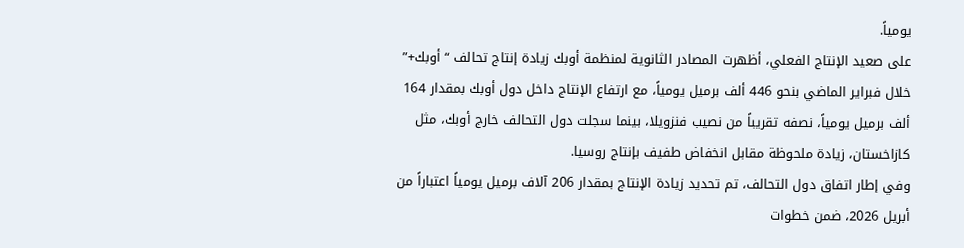يومياً.
على صعيد الإنتاج الفعلي، أظهرت المصادر الثانوية لمنظمة أوبك زيادة إنتاج تحالف “أوبك+” خلال فبراير الماضي بنحو 446 ألف برميل يومياً، مع ارتفاع الإنتاج داخل دول أوبك بمقدار 164 ألف برميل يومياً، نصفه تقريباً من نصيب فنزويلا، بينما سجلت دول التحالف خارج أوبك، مثل كازاخستان، زيادة ملحوظة مقابل انخفاض طفيف بإنتاج روسيا.
وفي إطار اتفاق دول التحالف، تم تحديد زيادة الإنتاج بمقدار 206 آلاف برميل يومياً اعتباراً من أبريل 2026، ضمن خطوات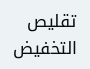تقليص التخفيض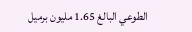الطوعي البالغ 1.65 مليون برميل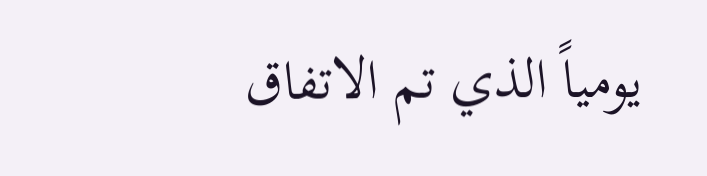يومياً الذي تم الاتفاق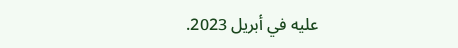عليه في أبريل 2023.